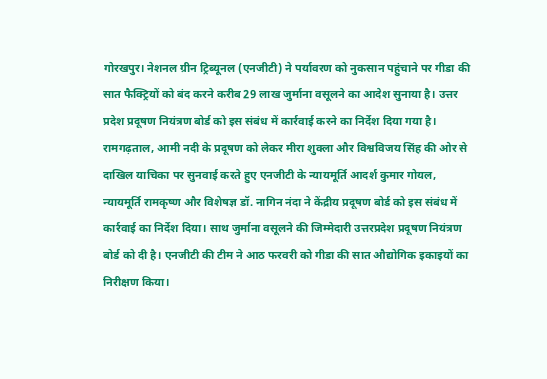गोरखपुर। नेशनल ग्रीन ट्रिब्यूनल (एनजीटी) ने पर्यावरण को नुकसान पहुंचाने पर गीडा की सात फैक्ट्रियों को बंद करने करीब 29 लाख जुर्माना वसूलने का आदेश सुनाया है। उत्तर प्रदेश प्रदूषण नियंत्रण बोर्ड को इस संबंध में कार्रवाई करने का निर्देश दिया गया है।
रामगढ़ताल, आमी नदी के प्रदूषण को लेकर मीरा शुक्ला और विश्वविजय सिंह की ओर से दाखिल याचिका पर सुनवाई करते हुए एनजीटी के न्यायमूर्ति आदर्श कुमार गोयल, न्यायमूर्ति रामकृष्ण और विशेषज्ञ डॉ. नागिन नंदा ने केंद्रीय प्रदूषण बोर्ड को इस संबंध में कार्रवाई का निर्देश दिया। साथ जुर्माना वसूलने की जिम्मेदारी उत्तरप्रदेश प्रदूषण नियंत्रण बोर्ड को दी है। एनजीटी की टीम ने आठ फरवरी को गीडा की सात औद्योगिक इकाइयों का निरीक्षण किया।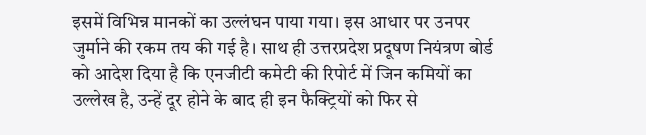इसमें विभिन्न मानकों का उल्लंघन पाया गया। इस आधार पर उनपर जुर्माने की रकम तय की गई है। साथ ही उत्तरप्रदेश प्रदूषण नियंत्रण बोर्ड को आदेश दिया है कि एनजीटी कमेटी की रिपोर्ट में जिन कमियों का उल्लेख है, उन्हें दूर होने के बाद ही इन फैक्ट्रियों को फिर से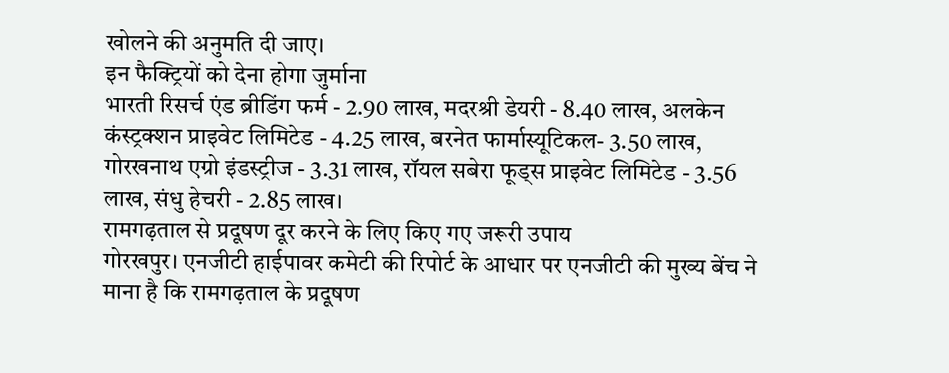खोलने की अनुमति दी जाए।
इन फैक्ट्रियों को देना होगा जुर्माना
भारती रिसर्च एंड ब्रीडिंग फर्म - 2.90 लाख, मदरश्री डेयरी - 8.40 लाख, अलकेन कंस्ट्रक्शन प्राइवेट लिमिटेड - 4.25 लाख, बरनेत फार्मास्यूटिकल- 3.50 लाख, गोरखनाथ एग्रो इंडस्ट्रीज - 3.31 लाख, रॉयल सबेरा फूड्स प्राइवेट लिमिटेड - 3.56 लाख, संधु हेचरी - 2.85 लाख।
रामगढ़ताल से प्रदूषण दूर करने के लिए किए गए जरूरी उपाय
गोरखपुर। एनजीटी हाईपावर कमेटी की रिपोर्ट के आधार पर एनजीटी की मुख्य बेंच ने माना है कि रामगढ़ताल के प्रदूषण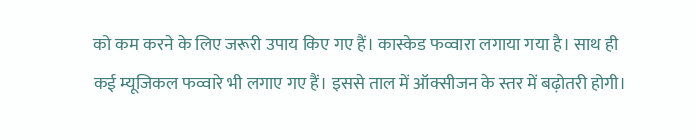को कम करने के लिए जरूरी उपाय किए गए हैं। कास्केड फव्वारा लगाया गया है। साथ ही कई म्यूजिकल फव्वारे भी लगाए गए हैं। इससे ताल में ऑक्सीजन के स्तर में बढ़ोतरी होगी।